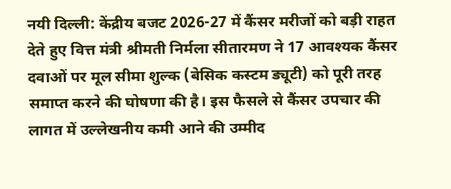नयी दिल्ली: केंद्रीय बजट 2026-27 में कैंसर मरीजों को बड़ी राहत देते हुए वित्त मंत्री श्रीमती निर्मला सीतारमण ने 17 आवश्यक कैंसर दवाओं पर मूल सीमा शुल्क (बेसिक कस्टम ड्यूटी) को पूरी तरह समाप्त करने की घोषणा की है। इस फैसले से कैंसर उपचार की लागत में उल्लेखनीय कमी आने की उम्मीद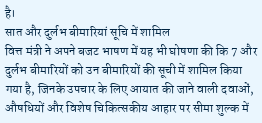है।
सात और दुर्लभ बीमारियां सूचि में शामिल
वित्त मंत्री ने अपने बजट भाषण में यह भी घोषणा की कि 7 और दुर्लभ बीमारियों को उन बीमारियों की सूची में शामिल किया गया है, जिनके उपचार के लिए आयात की जाने वाली दवाओं, औषधियों और विशेष चिकित्सकीय आहार पर सीमा शुल्क में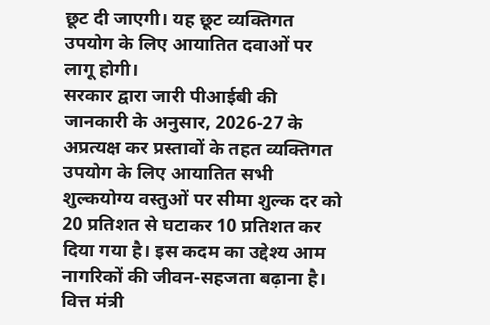छूट दी जाएगी। यह छूट व्यक्तिगत उपयोग के लिए आयातित दवाओं पर लागू होगी।
सरकार द्वारा जारी पीआईबी की जानकारी के अनुसार, 2026-27 के अप्रत्यक्ष कर प्रस्तावों के तहत व्यक्तिगत उपयोग के लिए आयातित सभी शुल्कयोग्य वस्तुओं पर सीमा शुल्क दर को 20 प्रतिशत से घटाकर 10 प्रतिशत कर दिया गया है। इस कदम का उद्देश्य आम नागरिकों की जीवन-सहजता बढ़ाना है।
वित्त मंत्री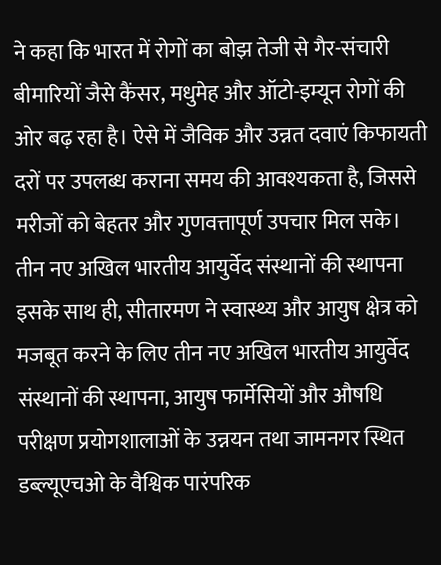ने कहा कि भारत में रोगों का बोझ तेजी से गैर-संचारी बीमारियों जैसे कैंसर, मधुमेह और ऑटो-इम्यून रोगों की ओर बढ़ रहा है। ऐसे में जैविक और उन्नत दवाएं किफायती दरों पर उपलब्ध कराना समय की आवश्यकता है, जिससे मरीजों को बेहतर और गुणवत्तापूर्ण उपचार मिल सके।
तीन नए अखिल भारतीय आयुर्वेद संस्थानों की स्थापना
इसके साथ ही, सीतारमण ने स्वास्थ्य और आयुष क्षेत्र को मजबूत करने के लिए तीन नए अखिल भारतीय आयुर्वेद संस्थानों की स्थापना, आयुष फार्मेसियों और औषधि परीक्षण प्रयोगशालाओं के उन्नयन तथा जामनगर स्थित डब्ल्यूएचओ के वैश्विक पारंपरिक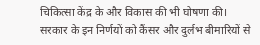चिकित्सा केंद्र के और विकास की भी घोषणा की।
सरकार के इन निर्णयों को कैंसर और दुर्लभ बीमारियों से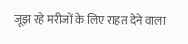जूझ रहे मरीजों के लिए राहत देने वाला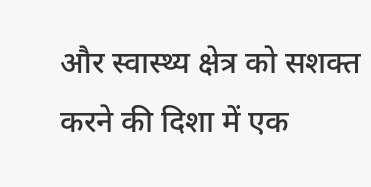और स्वास्थ्य क्षेत्र को सशक्त करने की दिशा में एक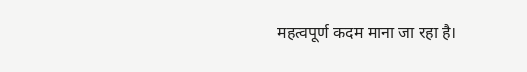महत्वपूर्ण कदम माना जा रहा है।